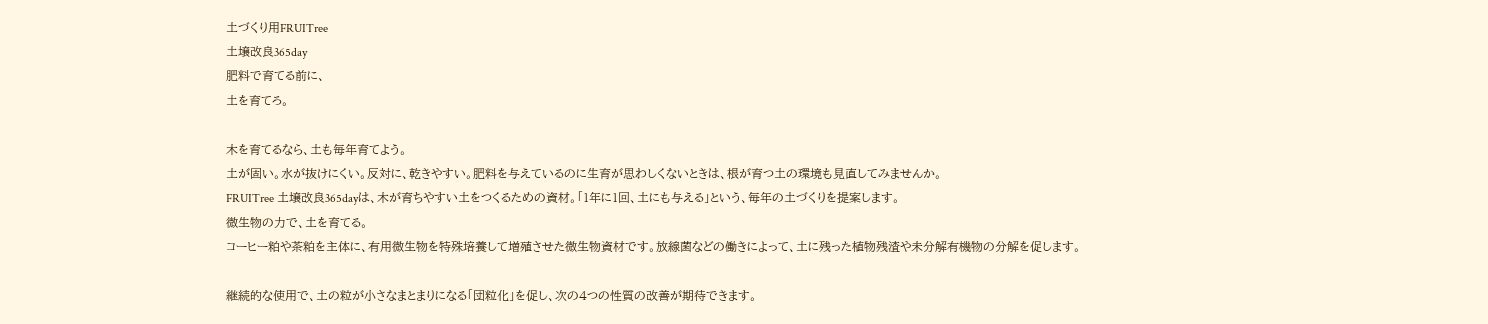土づくり用FRUITree
土壌改良365day
肥料で育てる前に、
土を育てろ。

木を育てるなら、土も毎年育てよう。
土が固い。水が抜けにくい。反対に、乾きやすい。肥料を与えているのに生育が思わしくないときは、根が育つ土の環境も見直してみませんか。
FRUITree 土壌改良365dayは、木が育ちやすい土をつくるための資材。「1年に1回、土にも与える」という、毎年の土づくりを提案します。
微生物の力で、土を育てる。
コーヒー粕や茶粕を主体に、有用微生物を特殊培養して増殖させた微生物資材です。放線菌などの働きによって、土に残った植物残渣や未分解有機物の分解を促します。

継続的な使用で、土の粒が小さなまとまりになる「団粒化」を促し、次の4つの性質の改善が期待できます。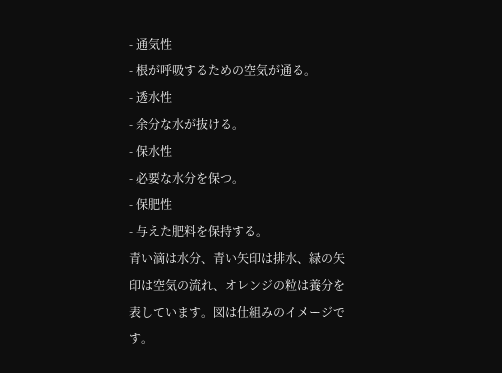- 通気性
- 根が呼吸するための空気が通る。
- 透水性
- 余分な水が抜ける。
- 保水性
- 必要な水分を保つ。
- 保肥性
- 与えた肥料を保持する。
青い滴は水分、青い矢印は排水、緑の矢印は空気の流れ、オレンジの粒は養分を表しています。図は仕組みのイメージです。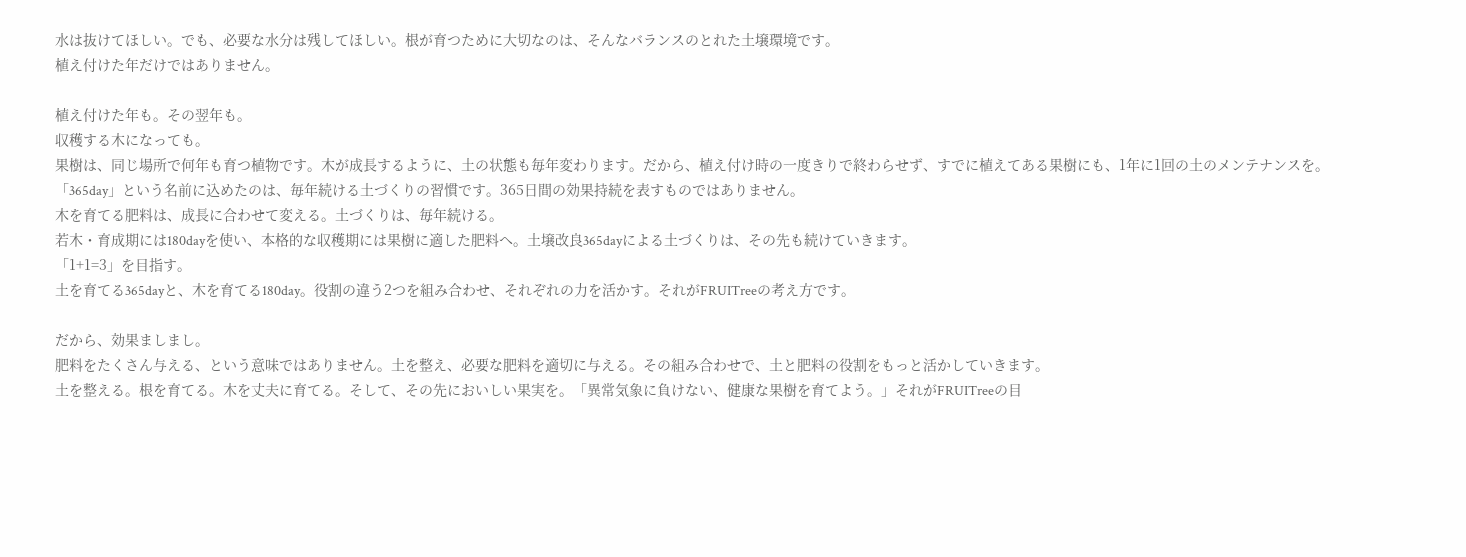水は抜けてほしい。でも、必要な水分は残してほしい。根が育つために大切なのは、そんなバランスのとれた土壌環境です。
植え付けた年だけではありません。

植え付けた年も。その翌年も。
収穫する木になっても。
果樹は、同じ場所で何年も育つ植物です。木が成長するように、土の状態も毎年変わります。だから、植え付け時の一度きりで終わらせず、すでに植えてある果樹にも、1年に1回の土のメンテナンスを。
「365day」という名前に込めたのは、毎年続ける土づくりの習慣です。365日間の効果持続を表すものではありません。
木を育てる肥料は、成長に合わせて変える。土づくりは、毎年続ける。
若木・育成期には180dayを使い、本格的な収穫期には果樹に適した肥料へ。土壌改良365dayによる土づくりは、その先も続けていきます。
「1+1=3」を目指す。
土を育てる365dayと、木を育てる180day。役割の違う2つを組み合わせ、それぞれの力を活かす。それがFRUITreeの考え方です。

だから、効果ましまし。
肥料をたくさん与える、という意味ではありません。土を整え、必要な肥料を適切に与える。その組み合わせで、土と肥料の役割をもっと活かしていきます。
土を整える。根を育てる。木を丈夫に育てる。そして、その先においしい果実を。「異常気象に負けない、健康な果樹を育てよう。」それがFRUITreeの目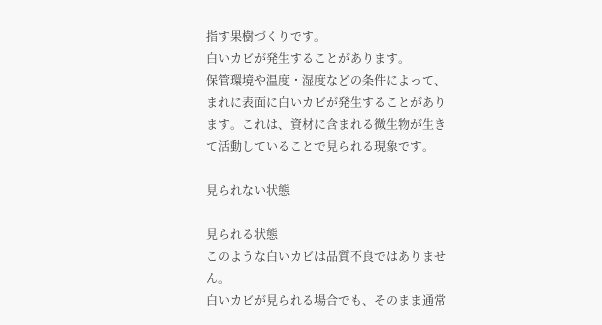指す果樹づくりです。
白いカビが発生することがあります。
保管環境や温度・湿度などの条件によって、まれに表面に白いカビが発生することがあります。これは、資材に含まれる微生物が生きて活動していることで見られる現象です。

見られない状態

見られる状態
このような白いカビは品質不良ではありません。
白いカビが見られる場合でも、そのまま通常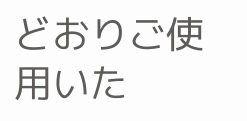どおりご使用いた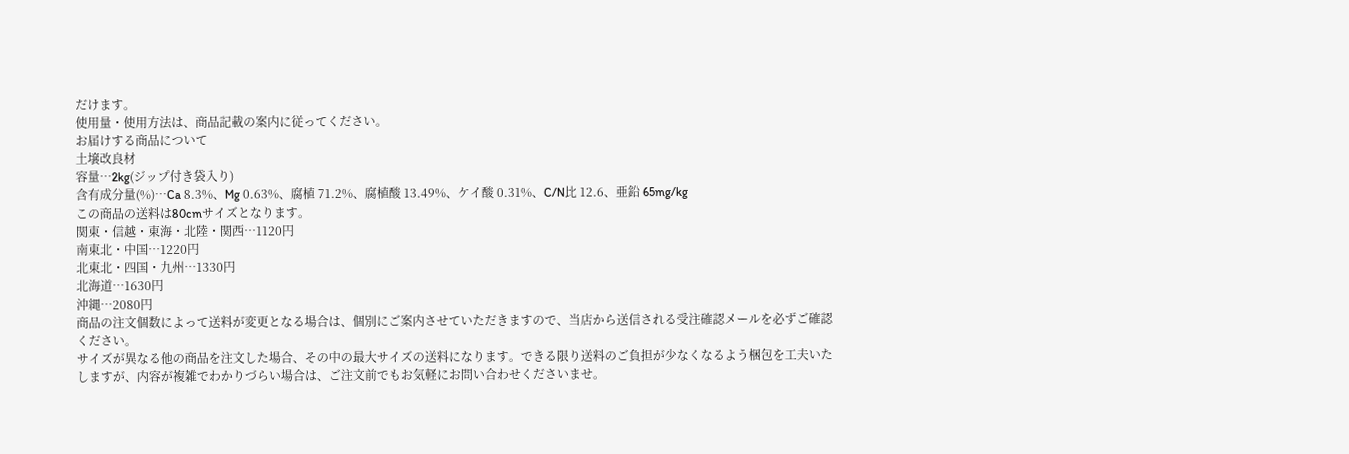だけます。
使用量・使用方法は、商品記載の案内に従ってください。
お届けする商品について
土壌改良材
容量…2kg(ジップ付き袋入り)
含有成分量(%)…Ca 8.3%、Mg 0.63%、腐植 71.2%、腐植酸 13.49%、ケイ酸 0.31%、C/N比 12.6、亜鉛 65mg/kg
この商品の送料は80cmサイズとなります。
関東・信越・東海・北陸・関西…1120円
南東北・中国…1220円
北東北・四国・九州…1330円
北海道…1630円
沖縄…2080円
商品の注文個数によって送料が変更となる場合は、個別にご案内させていただきますので、当店から送信される受注確認メールを必ずご確認ください。
サイズが異なる他の商品を注文した場合、その中の最大サイズの送料になります。できる限り送料のご負担が少なくなるよう梱包を工夫いたしますが、内容が複雑でわかりづらい場合は、ご注文前でもお気軽にお問い合わせくださいませ。